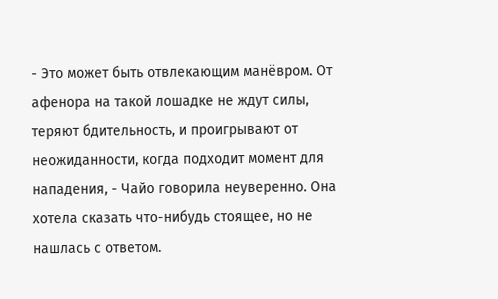- Это может быть отвлекающим манёвром. От афенора на такой лошадке не ждут силы, теряют бдительность, и проигрывают от неожиданности, когда подходит момент для нападения, - Чайо говорила неуверенно. Она хотела сказать что-нибудь стоящее, но не нашлась с ответом.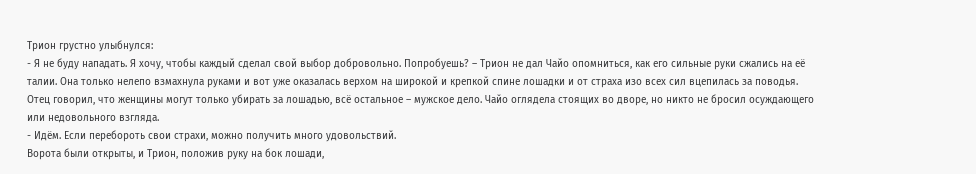Трион грустно улыбнулся:
- Я не буду нападать. Я хочу, чтобы каждый сделал свой выбор добровольно. Попробуешь? – Трион не дал Чайо опомниться, как его сильные руки сжались на её талии. Она только нелепо взмахнула руками и вот уже оказалась верхом на широкой и крепкой спине лошадки и от страха изо всех сил вцепилась за поводья.
Отец говорил, что женщины могут только убирать за лошадью, всё остальное – мужское дело. Чайо оглядела стоящих во дворе, но никто не бросил осуждающего или недовольного взгляда.
- Идём. Если перебороть свои страхи, можно получить много удовольствий.
Ворота были открыты, и Трион, положив руку на бок лошади,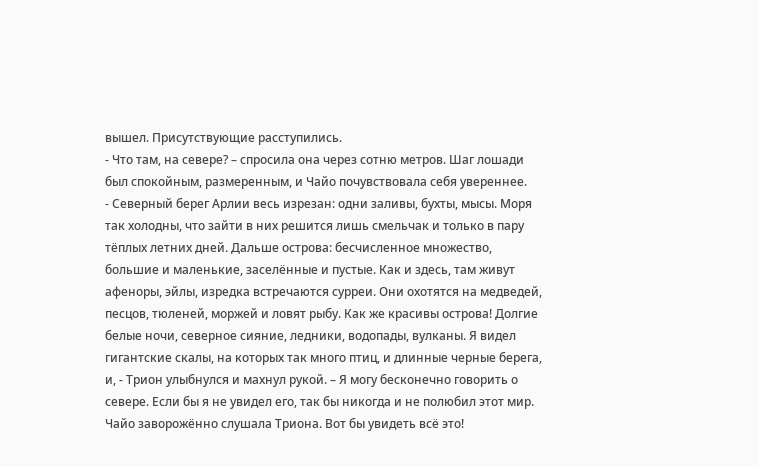вышел. Присутствующие расступились.
- Что там, на севере? – спросила она через сотню метров. Шаг лошади был спокойным, размеренным, и Чайо почувствовала себя увереннее.
- Северный берег Арлии весь изрезан: одни заливы, бухты, мысы. Моря так холодны, что зайти в них решится лишь смельчак и только в пару тёплых летних дней. Дальше острова: бесчисленное множество, большие и маленькие, заселённые и пустые. Как и здесь, там живут афеноры, эйлы, изредка встречаются сурреи. Они охотятся на медведей, песцов, тюленей, моржей и ловят рыбу. Как же красивы острова! Долгие белые ночи, северное сияние, ледники, водопады, вулканы. Я видел гигантские скалы, на которых так много птиц, и длинные черные берега, и, - Трион улыбнулся и махнул рукой. – Я могу бесконечно говорить о севере. Если бы я не увидел его, так бы никогда и не полюбил этот мир.
Чайо заворожённо слушала Триона. Вот бы увидеть всё это!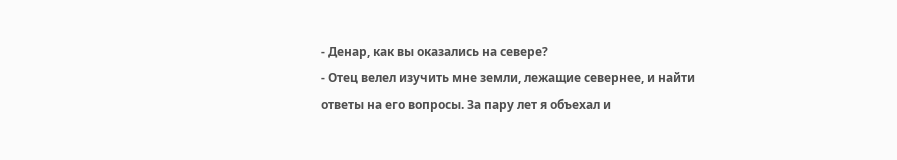- Денар, как вы оказались на севере?
- Отец велел изучить мне земли, лежащие севернее, и найти ответы на его вопросы. За пару лет я объехал и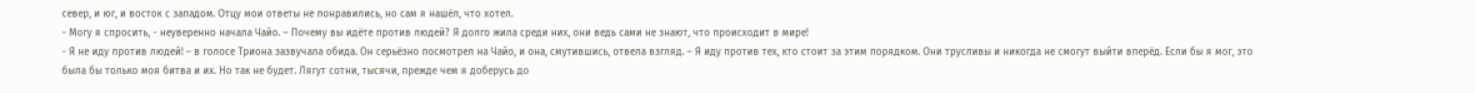север, и юг, и восток с западом. Отцу мои ответы не понравились, но сам я нашёл, что хотел.
- Могу я спросить, - неуверенно начала Чайо. – Почему вы идёте против людей? Я долго жила среди них, они ведь сами не знают, что происходит в мире!
- Я не иду против людей! – в голосе Триона зазвучала обида. Он серьёзно посмотрел на Чайо, и она, смутившись, отвела взгляд. – Я иду против тех, кто стоит за этим порядком. Они трусливы и никогда не смогут выйти вперёд. Если бы я мог, это была бы только моя битва и их. Но так не будет. Лягут сотни, тысячи, прежде чем я доберусь до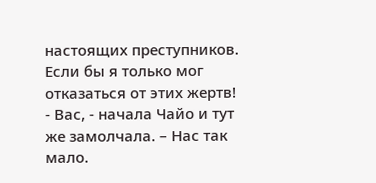настоящих преступников. Если бы я только мог отказаться от этих жертв!
- Вас, - начала Чайо и тут же замолчала. – Нас так мало.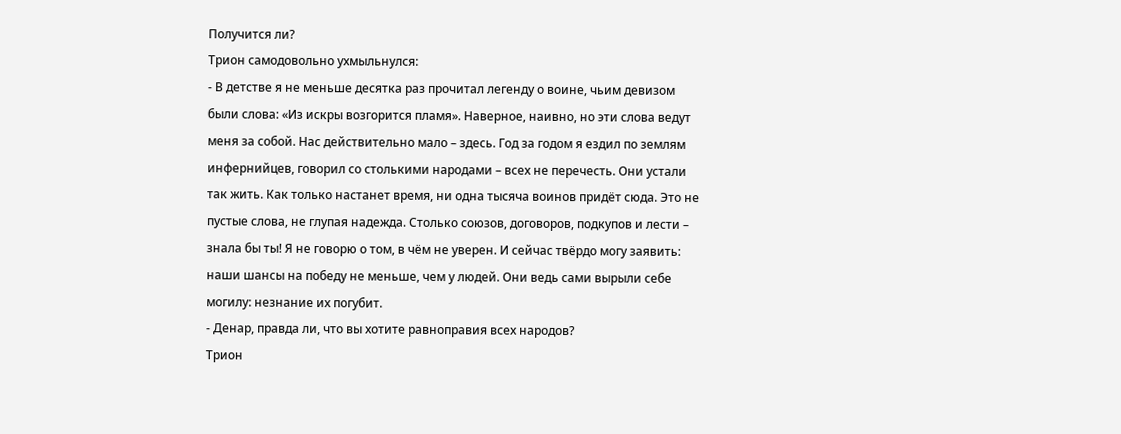Получится ли?
Трион самодовольно ухмыльнулся:
- В детстве я не меньше десятка раз прочитал легенду о воине, чьим девизом были слова: «Из искры возгорится пламя». Наверное, наивно, но эти слова ведут меня за собой. Нас действительно мало – здесь. Год за годом я ездил по землям инфернийцев, говорил со столькими народами – всех не перечесть. Они устали так жить. Как только настанет время, ни одна тысяча воинов придёт сюда. Это не пустые слова, не глупая надежда. Столько союзов, договоров, подкупов и лести – знала бы ты! Я не говорю о том, в чём не уверен. И сейчас твёрдо могу заявить: наши шансы на победу не меньше, чем у людей. Они ведь сами вырыли себе могилу: незнание их погубит.
- Денар, правда ли, что вы хотите равноправия всех народов?
Трион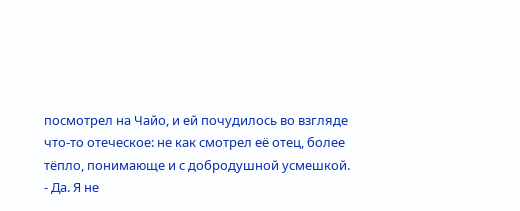посмотрел на Чайо, и ей почудилось во взгляде что-то отеческое: не как смотрел её отец, более тёпло, понимающе и с добродушной усмешкой.
- Да. Я не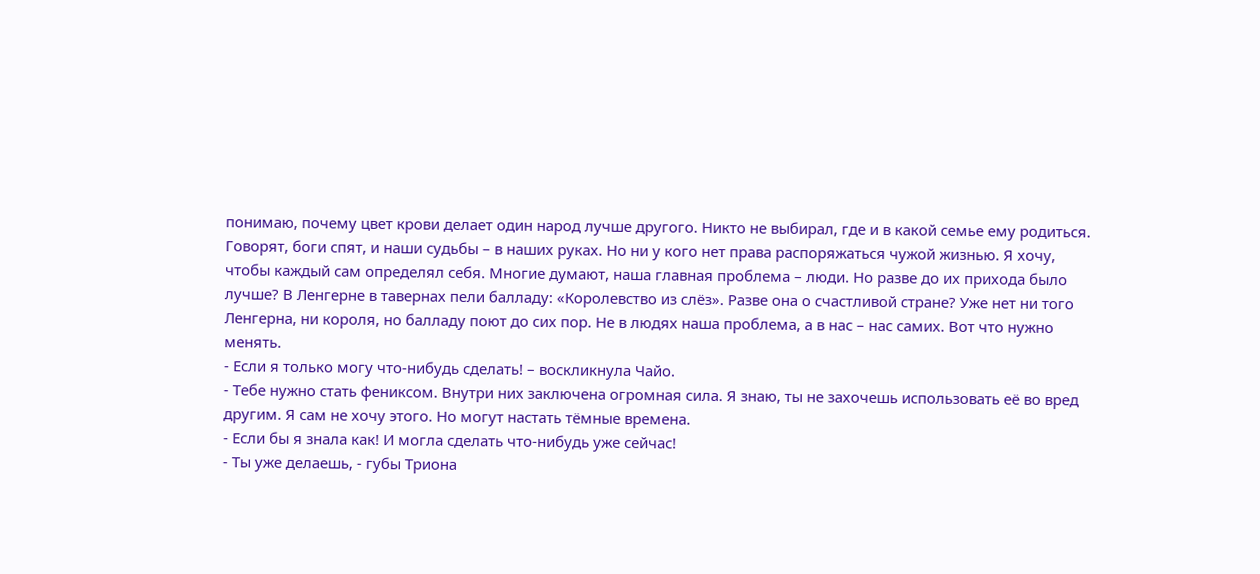понимаю, почему цвет крови делает один народ лучше другого. Никто не выбирал, где и в какой семье ему родиться. Говорят, боги спят, и наши судьбы – в наших руках. Но ни у кого нет права распоряжаться чужой жизнью. Я хочу, чтобы каждый сам определял себя. Многие думают, наша главная проблема – люди. Но разве до их прихода было лучше? В Ленгерне в тавернах пели балладу: «Королевство из слёз». Разве она о счастливой стране? Уже нет ни того Ленгерна, ни короля, но балладу поют до сих пор. Не в людях наша проблема, а в нас – нас самих. Вот что нужно менять.
- Если я только могу что-нибудь сделать! – воскликнула Чайо.
- Тебе нужно стать фениксом. Внутри них заключена огромная сила. Я знаю, ты не захочешь использовать её во вред другим. Я сам не хочу этого. Но могут настать тёмные времена.
- Если бы я знала как! И могла сделать что-нибудь уже сейчас!
- Ты уже делаешь, - губы Триона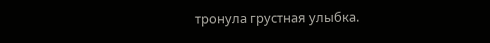тронула грустная улыбка.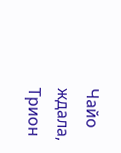Чайо ждала, Трион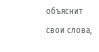объяснит свои слова,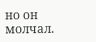но он молчал.